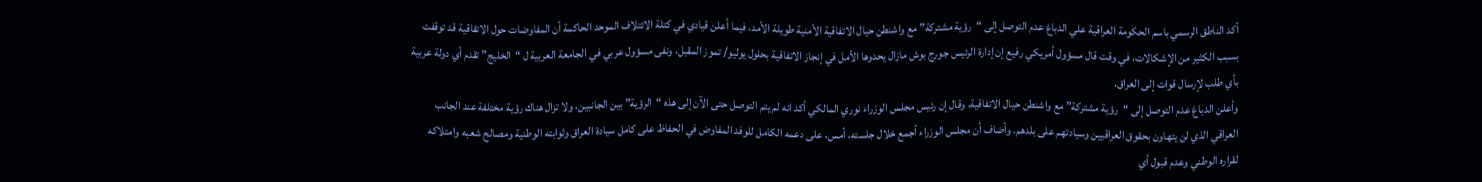أكد الناطق الرسمي باسم الحكومة العراقية علي الدباغ عدم التوصل إلى “رؤية مشتركة” مع واشنطن حيال الاتفاقية الأمنية طويلة الأمد، فيما أعلن قيادي في كتلة الائتلاف الموحد الحاكمة أن المفاوضات حول الاتفاقية قد توقفت بسبب الكثير من الإشكالات، في وقت قال مسؤول أمريكي رفيع إن إدارة الرئيس جورج بوش مازال يحدوها الأمل في إنجاز الاتفاقية بحلول يوليو/ تموز المقبل، ونفى مسؤول عربي في الجامعة العربية ل “الخليج” تقدم أي دولة عربية بأي طلب لإرسال قوات إلى العراق.
وأعلن الدباغ عدم التوصل إلى “رؤية مشتركة” مع واشنطن حيال الاتفاقية، وقال إن رئيس مجلس الوزراء نوري المالكي أكد انه لم يتم التوصل حتى الآن إلى هذه “الرؤية” بين الجانبين، ولا تزال هناك رؤية مختلفة عند الجانب العراقي الذي لن يتهاون بحقوق العراقيين وسيادتهم على بلدهم. وأضاف أن مجلس الوزراء أجمع خلال جلسته، أمس، على دعمه الكامل للوفد المفاوض في الحفاظ على كامل سيادة العراق وثوابته الوطنية ومصالح شعبه وامتلاكه لقراره الوطني وعدم قبول أي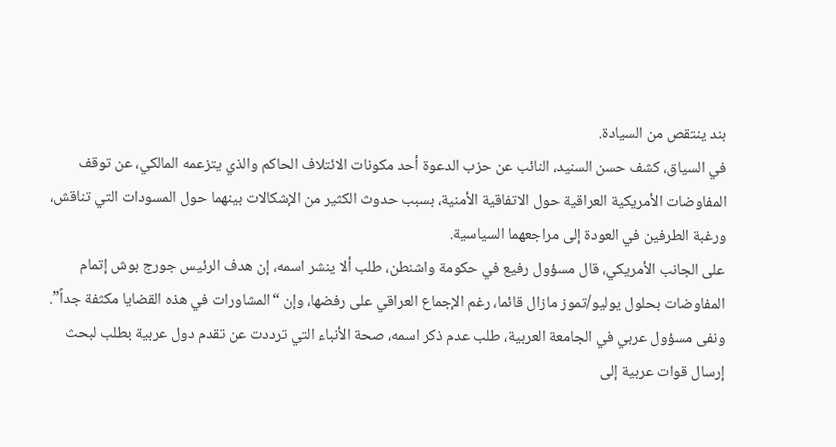بند ينتقص من السيادة.
في السياق، كشف حسن السنيد، النائب عن حزب الدعوة أحد مكونات الائتلاف الحاكم والذي يتزعمه المالكي، عن توقف المفاوضات الأمريكية العراقية حول الاتفاقية الأمنية، بسبب حدوث الكثير من الإشكالات بينهما حول المسودات التي تناقش، ورغبة الطرفين في العودة إلى مراجعهما السياسية.
على الجانب الأمريكي، قال مسؤول رفيع في حكومة واشنطن، طلب ألا ينشر اسمه، إن هدف الرئيس جورج بوش إتمام المفاوضات بحلول يوليو/تموز مازال قائما، رغم الإجماع العراقي على رفضها، وإن “المشاورات في هذه القضايا مكثفة جداً”.
ونفى مسؤول عربي في الجامعة العربية، طلب عدم ذكر اسمه، صحة الأنباء التي ترددت عن تقدم دول عربية بطلب لبحث إرسال قوات عربية إلى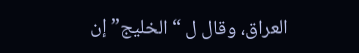العراق، وقال ل “الخليج” إن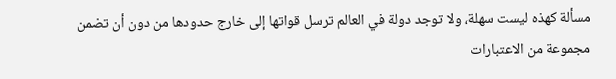مسألة كهذه ليست سهلة، ولا توجد دولة في العالم ترسل قواتها إلى خارج حدودها من دون أن تضمن مجموعة من الاعتبارات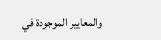والمعايير الموجودة في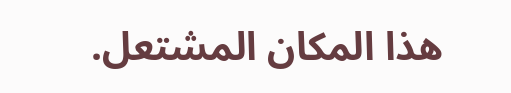هذا المكان المشتعل.